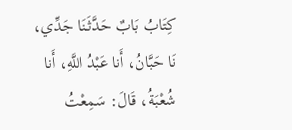كِتَابُ بَابٌ حَدَّثَنَا جَدِّي، نَا حَبَّانُ، أَنا عَبْدُ اللَّهِ، أَنا شُعْبَةُ، قَالَ: سَمِعْتُ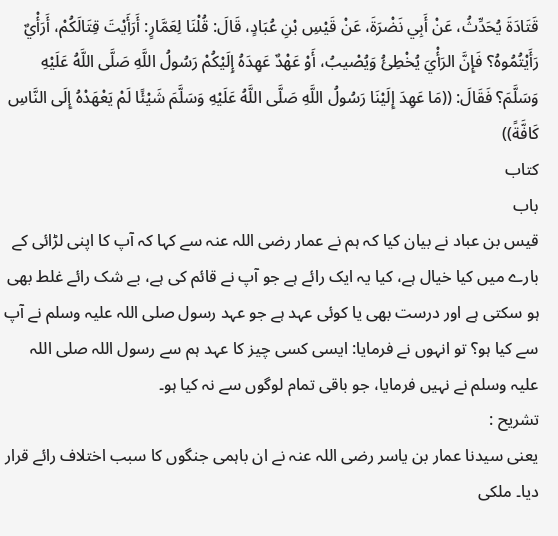قَتَادَةَ يُحَدِّثُ، عَنْ أَبِي نَضْرَةَ، عَنْ قَيْسِ بْنِ عُبَادٍ، قَالَ: قُلْنَا لِعَمَّارٍ: أَرَأَيْتَ قِتَالَكُمْ، أَرَأْيٌ رَأَيْتُمُوهُ؟ فَإِنَّ الرَأْيَ يُخْطِئُ وَيُصْيبُ، أَوْ عَهْدٌ عَهِدَهُ إِلَيْكُمْ رَسُولُ اللَّهِ صَلَّى اللَّهُ عَلَيْهِ وَسَلَّمَ؟ فَقَالَ: ((مَا عَهِدَ إِلَيْنَا رَسُولُ اللَّهِ صَلَّى اللَّهُ عَلَيْهِ وَسَلَّمَ شَيْئًا لَمْ يَعْهَدْهُ إِلَى النَّاسِ كَافَّةً))
کتاب
باب
قیس بن عباد نے بیان کیا کہ ہم نے عمار رضی اللہ عنہ سے کہا کہ آپ کا اپنی لڑائی کے بارے میں کیا خیال ہے، کیا یہ ایک رائے ہے جو آپ نے قائم کی ہے، بے شک رائے غلط بھی ہو سکتی ہے اور درست بھی یا کوئی عہد ہے جو عہد رسول صلی اللہ علیہ وسلم نے آپ سے کیا ہو؟ تو انہوں نے فرمایا: ایسی کسی چیز کا عہد ہم سے رسول اللہ صلی اللہ علیہ وسلم نے نہیں فرمایا، جو باقی تمام لوگوں سے نہ کیا ہو۔
تشریح :
یعنی سیدنا عمار بن یاسر رضی اللہ عنہ نے ان باہمی جنگوں کا سبب اختلاف رائے قرار دیا۔ ملکی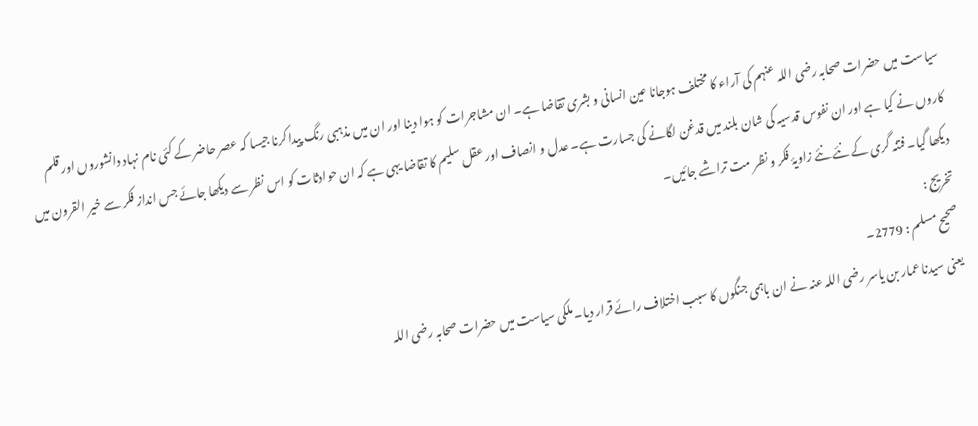سیاست میں حضرات صحابہ رضی اللہ عنہم کی آراء کا مختلف ہوجانا عین انسانی و بشری تقاضا ہے۔ ان مشاجرات کو ہوا دینا اور ان میں مذہبی رنگ پیدا کرنا جیسا کہ عصر حاضر کے کئی نام نہاد دانشوروں اور قلم کاروں نے کیا ہے اور ان نفوس قدسیہ کی شان بلند میں قدغن لگانے کی جسارت ہے۔ عدل و انصاف اور عقل سلیم کا تقاضا یہی ہے کہ ان حوادثات کو اس نظر سے دیکھا جائے جس انداز فکر سے خیر القرون میں دیکھا گیا۔ فتنہ گری کے نئے نئے زاویۂ فکر و نظر مت تراشے جائیں۔
تخریج :
صحیح مسلم : 2779۔
یعنی سیدنا عمار بن یاسر رضی اللہ عنہ نے ان باہمی جنگوں کا سبب اختلاف رائے قرار دیا۔ ملکی سیاست میں حضرات صحابہ رضی اللہ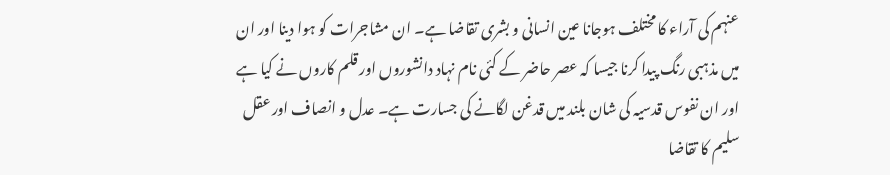عنہم کی آراء کا مختلف ہوجانا عین انسانی و بشری تقاضا ہے۔ ان مشاجرات کو ہوا دینا اور ان میں مذہبی رنگ پیدا کرنا جیسا کہ عصر حاضر کے کئی نام نہاد دانشوروں اور قلم کاروں نے کیا ہے اور ان نفوس قدسیہ کی شان بلند میں قدغن لگانے کی جسارت ہے۔ عدل و انصاف اور عقل سلیم کا تقاضا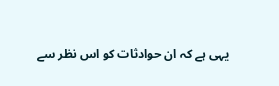یہی ہے کہ ان حوادثات کو اس نظر سے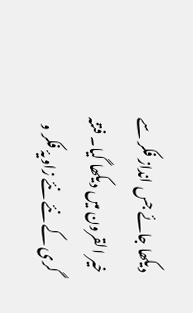دیکھا جائے جس انداز فکر سے خیر القرون میں دیکھا گیا۔ فتنہ گری کے نئے نئے زاویۂ فکر و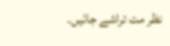نظر مت تراشے جائیں۔